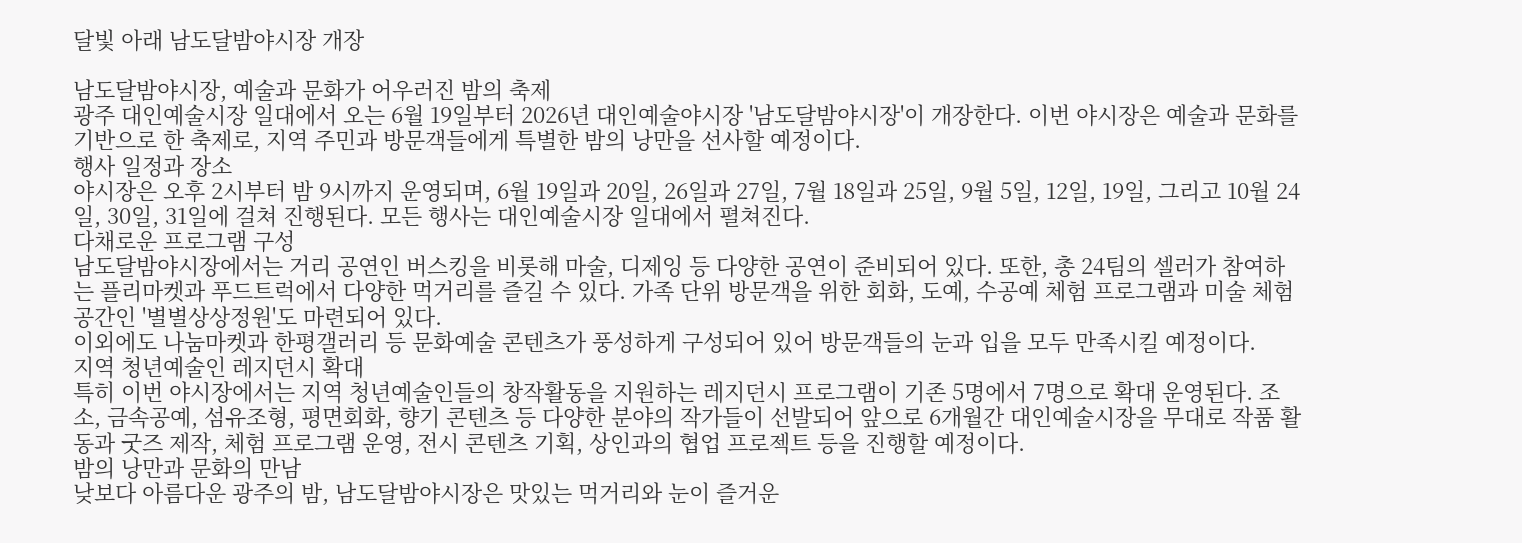달빛 아래 남도달밤야시장 개장

남도달밤야시장, 예술과 문화가 어우러진 밤의 축제
광주 대인예술시장 일대에서 오는 6월 19일부터 2026년 대인예술야시장 '남도달밤야시장'이 개장한다. 이번 야시장은 예술과 문화를 기반으로 한 축제로, 지역 주민과 방문객들에게 특별한 밤의 낭만을 선사할 예정이다.
행사 일정과 장소
야시장은 오후 2시부터 밤 9시까지 운영되며, 6월 19일과 20일, 26일과 27일, 7월 18일과 25일, 9월 5일, 12일, 19일, 그리고 10월 24일, 30일, 31일에 걸쳐 진행된다. 모든 행사는 대인예술시장 일대에서 펼쳐진다.
다채로운 프로그램 구성
남도달밤야시장에서는 거리 공연인 버스킹을 비롯해 마술, 디제잉 등 다양한 공연이 준비되어 있다. 또한, 총 24팀의 셀러가 참여하는 플리마켓과 푸드트럭에서 다양한 먹거리를 즐길 수 있다. 가족 단위 방문객을 위한 회화, 도예, 수공예 체험 프로그램과 미술 체험 공간인 '별별상상정원'도 마련되어 있다.
이외에도 나눔마켓과 한평갤러리 등 문화예술 콘텐츠가 풍성하게 구성되어 있어 방문객들의 눈과 입을 모두 만족시킬 예정이다.
지역 청년예술인 레지던시 확대
특히 이번 야시장에서는 지역 청년예술인들의 창작활동을 지원하는 레지던시 프로그램이 기존 5명에서 7명으로 확대 운영된다. 조소, 금속공예, 섬유조형, 평면회화, 향기 콘텐츠 등 다양한 분야의 작가들이 선발되어 앞으로 6개월간 대인예술시장을 무대로 작품 활동과 굿즈 제작, 체험 프로그램 운영, 전시 콘텐츠 기획, 상인과의 협업 프로젝트 등을 진행할 예정이다.
밤의 낭만과 문화의 만남
낮보다 아름다운 광주의 밤, 남도달밤야시장은 맛있는 먹거리와 눈이 즐거운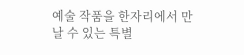예술 작품을 한자리에서 만날 수 있는 특별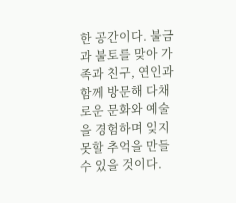한 공간이다. 불금과 불토를 맞아 가족과 친구, 연인과 함께 방문해 다채로운 문화와 예술을 경험하며 잊지 못할 추억을 만들 수 있을 것이다.